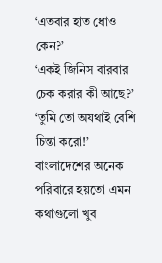‘এতবার হাত ধোও কেন?’
‘একই জিনিস বারবার চেক করার কী আছে?’
‘তুমি তো অযথাই বেশি চিন্তা করো!’
বাংলাদেশের অনেক পরিবারে হয়তো এমন কথাগুলো খুব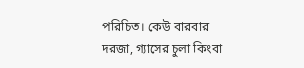পরিচিত। কেউ বারবার দরজা, গ্যাসের চুলা কিংবা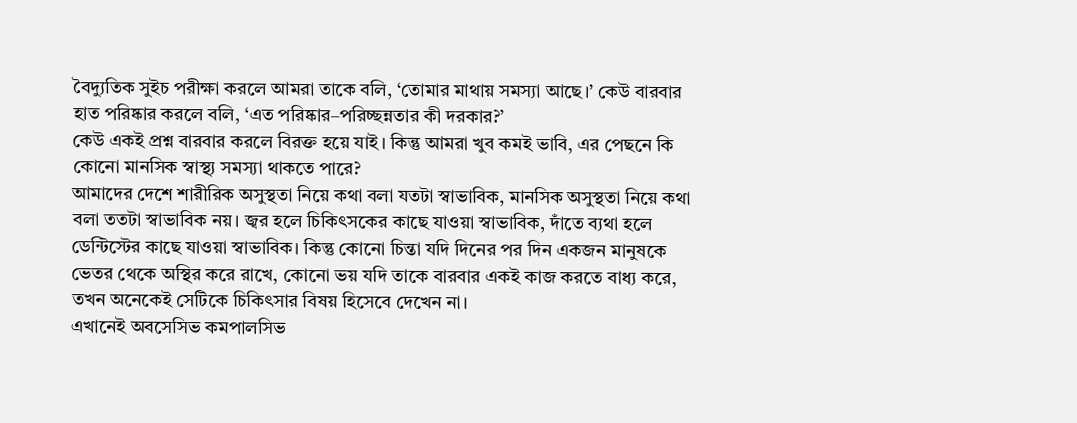বৈদ্যুতিক সুইচ পরীক্ষা করলে আমরা তাকে বলি, ‘তোমার মাথায় সমস্যা আছে।’ কেউ বারবার হাত পরিষ্কার করলে বলি, ‘এত পরিষ্কার–পরিচ্ছন্নতার কী দরকার?’
কেউ একই প্রশ্ন বারবার করলে বিরক্ত হয়ে যাই। কিন্তু আমরা খুব কমই ভাবি, এর পেছনে কি কোনো মানসিক স্বাস্থ্য সমস্যা থাকতে পারে?
আমাদের দেশে শারীরিক অসুস্থতা নিয়ে কথা বলা যতটা স্বাভাবিক, মানসিক অসুস্থতা নিয়ে কথা বলা ততটা স্বাভাবিক নয়। জ্বর হলে চিকিৎসকের কাছে যাওয়া স্বাভাবিক, দাঁতে ব্যথা হলে ডেন্টিস্টের কাছে যাওয়া স্বাভাবিক। কিন্তু কোনো চিন্তা যদি দিনের পর দিন একজন মানুষকে ভেতর থেকে অস্থির করে রাখে, কোনো ভয় যদি তাকে বারবার একই কাজ করতে বাধ্য করে, তখন অনেকেই সেটিকে চিকিৎসার বিষয় হিসেবে দেখেন না।
এখানেই অবসেসিভ কমপালসিভ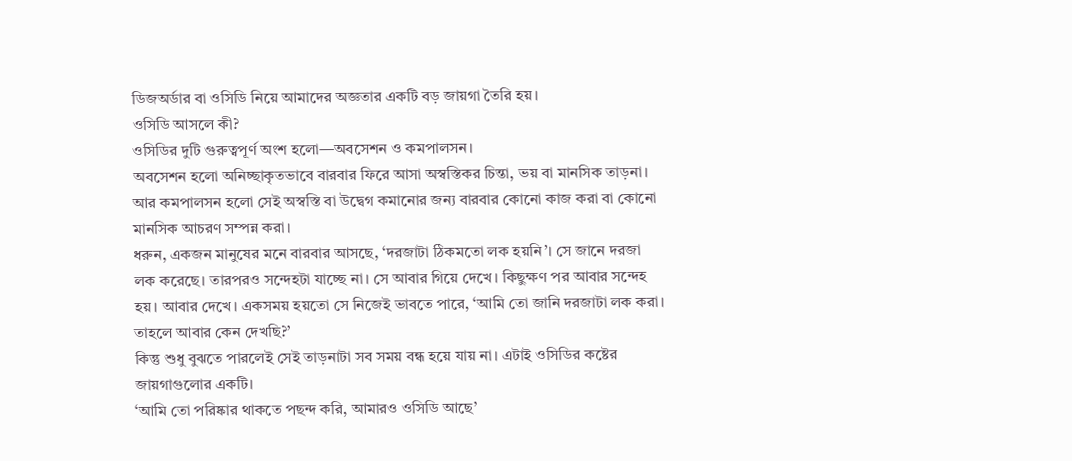ডিজঅর্ডার বা ওসিডি নিয়ে আমাদের অজ্ঞতার একটি বড় জায়গা তৈরি হয়।
ওসিডি আসলে কী?
ওসিডির দুটি গুরুত্বপূর্ণ অংশ হলো—অবসেশন ও কমপালসন।
অবসেশন হলো অনিচ্ছাকৃতভাবে বারবার ফিরে আসা অস্বস্তিকর চিন্তা, ভয় বা মানসিক তাড়না। আর কমপালসন হলো সেই অস্বস্তি বা উদ্বেগ কমানোর জন্য বারবার কোনো কাজ করা বা কোনো মানসিক আচরণ সম্পন্ন করা।
ধরুন, একজন মানুষের মনে বারবার আসছে, ‘দরজাটা ঠিকমতো লক হয়নি’। সে জানে দরজা লক করেছে। তারপরও সন্দেহটা যাচ্ছে না। সে আবার গিয়ে দেখে। কিছুক্ষণ পর আবার সন্দেহ হয়। আবার দেখে। একসময় হয়তো সে নিজেই ভাবতে পারে, ‘আমি তো জানি দরজাটা লক করা। তাহলে আবার কেন দেখছি?’
কিন্তু শুধু বুঝতে পারলেই সেই তাড়নাটা সব সময় বন্ধ হয়ে যায় না। এটাই ওসিডির কষ্টের জায়গাগুলোর একটি।
‘আমি তো পরিষ্কার থাকতে পছন্দ করি, আমারও ওসিডি আছে’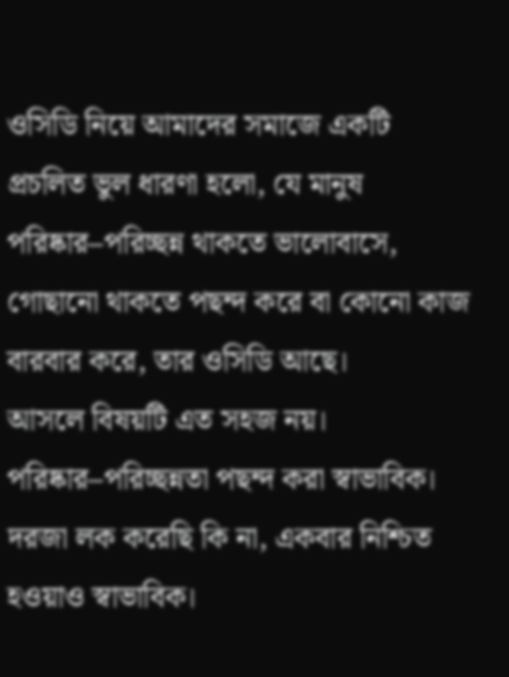ওসিডি নিয়ে আমাদের সমাজে একটি প্রচলিত ভুল ধারণা হলো, যে মানুষ পরিষ্কার–পরিচ্ছন্ন থাকতে ভালোবাসে, গোছানো থাকতে পছন্দ করে বা কোনো কাজ বারবার করে, তার ওসিডি আছে।
আসলে বিষয়টি এত সহজ নয়।
পরিষ্কার–পরিচ্ছন্নতা পছন্দ করা স্বাভাবিক। দরজা লক করেছি কি না, একবার নিশ্চিত হওয়াও স্বাভাবিক।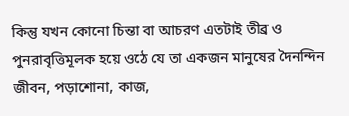কিন্তু যখন কোনো চিন্তা বা আচরণ এতটাই তীব্র ও পুনরাবৃত্তিমূলক হয়ে ওঠে যে তা একজন মানুষের দৈনন্দিন জীবন, পড়াশোনা, কাজ,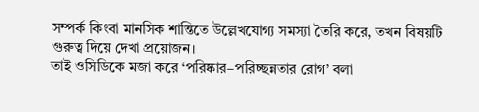সম্পর্ক কিংবা মানসিক শান্তিতে উল্লেখযোগ্য সমস্যা তৈরি করে, তখন বিষয়টি গুরুত্ব দিয়ে দেখা প্রয়োজন।
তাই ওসিডিকে মজা করে ‘পরিষ্কার–পরিচ্ছন্নতার রোগ’ বলা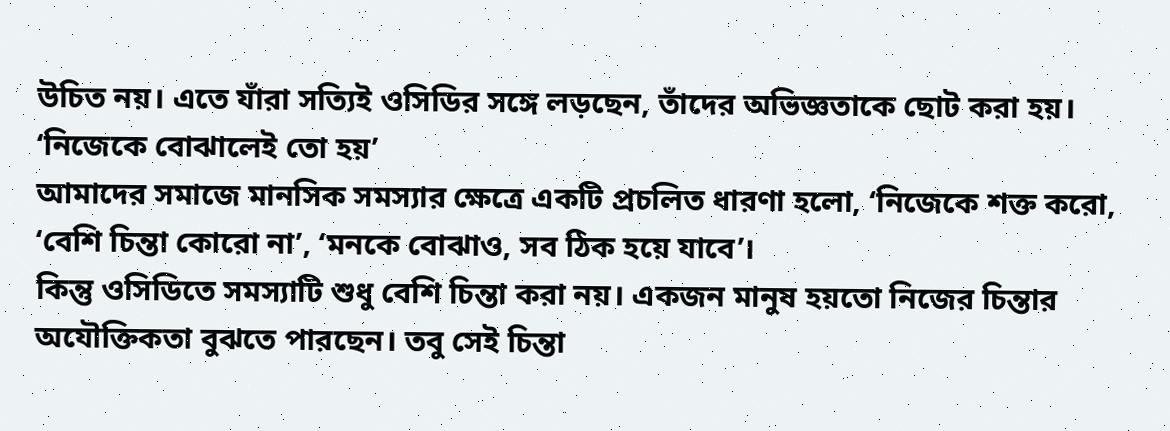উচিত নয়। এতে যাঁরা সত্যিই ওসিডির সঙ্গে লড়ছেন, তাঁদের অভিজ্ঞতাকে ছোট করা হয়।
‘নিজেকে বোঝালেই তো হয়’
আমাদের সমাজে মানসিক সমস্যার ক্ষেত্রে একটি প্রচলিত ধারণা হলো, ‘নিজেকে শক্ত করো, ‘বেশি চিন্তা কোরো না’, ‘মনকে বোঝাও, সব ঠিক হয়ে যাবে’।
কিন্তু ওসিডিতে সমস্যাটি শুধু বেশি চিন্তা করা নয়। একজন মানুষ হয়তো নিজের চিন্তার অযৌক্তিকতা বুঝতে পারছেন। তবু সেই চিন্তা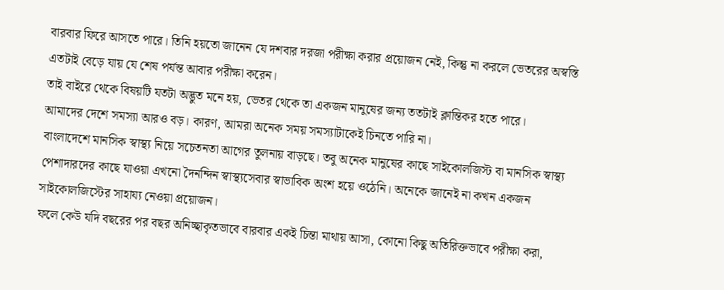বারবার ফিরে আসতে পারে। তিনি হয়তো জানেন যে দশবার দরজা পরীক্ষা করার প্রয়োজন নেই, কিন্তু না করলে ভেতরের অস্বস্তি এতটাই বেড়ে যায় যে শেষ পর্যন্ত আবার পরীক্ষা করেন।
তাই বাইরে থেকে বিষয়টি যতটা অদ্ভুত মনে হয়, ভেতর থেকে তা একজন মানুষের জন্য ততটাই ক্লান্তিকর হতে পারে।
আমাদের দেশে সমস্যা আরও বড়। কারণ, আমরা অনেক সময় সমস্যাটাকেই চিনতে পারি না।
বাংলাদেশে মানসিক স্বাস্থ্য নিয়ে সচেতনতা আগের তুলনায় বাড়ছে। তবু অনেক মানুষের কাছে সাইকোলজিস্ট বা মানসিক স্বাস্থ্য পেশাদারদের কাছে যাওয়া এখনো দৈনন্দিন স্বাস্থ্যসেবার স্বাভাবিক অংশ হয়ে ওঠেনি। অনেকে জানেই না কখন একজন সাইকোলজিস্টের সাহায্য নেওয়া প্রয়োজন।
ফলে কেউ যদি বছরের পর বছর অনিচ্ছাকৃতভাবে বারবার একই চিন্তা মাথায় আসা, কোনো কিছু অতিরিক্তভাবে পরীক্ষা করা,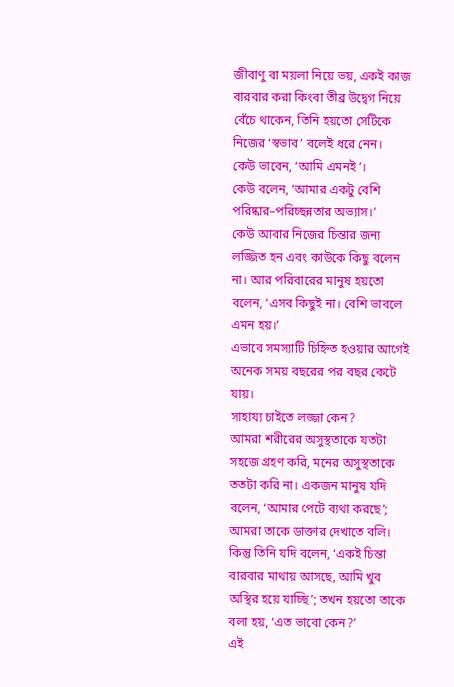জীবাণু বা ময়লা নিয়ে ভয়, একই কাজ বারবার করা কিংবা তীব্র উদ্বেগ নিয়ে বেঁচে থাকেন, তিনি হয়তো সেটিকে নিজের ‘স্বভাব’ বলেই ধরে নেন।
কেউ ভাবেন, ‘আমি এমনই’।
কেউ বলেন, ‘আমার একটু বেশি পরিষ্কার–পরিচ্ছন্নতার অভ্যাস।’
কেউ আবার নিজের চিন্তার জন্য লজ্জিত হন এবং কাউকে কিছু বলেন না। আর পরিবারের মানুষ হয়তো বলেন, ‘এসব কিছুই না। বেশি ভাবলে এমন হয়।’
এভাবে সমস্যাটি চিহ্নিত হওয়ার আগেই অনেক সময় বছরের পর বছর কেটে যায়।
সাহায্য চাইতে লজ্জা কেন?
আমরা শরীরের অসুস্থতাকে যতটা সহজে গ্রহণ করি, মনের অসুস্থতাকে ততটা করি না। একজন মানুষ যদি বলেন, ‘আমার পেটে ব্যথা করছে’; আমরা তাকে ডাক্তার দেখাতে বলি।
কিন্তু তিনি যদি বলেন, ‘একই চিন্তা বারবার মাথায় আসছে, আমি খুব অস্থির হয়ে যাচ্ছি’; তখন হয়তো তাকে বলা হয়, ‘এত ভাবো কেন?’
এই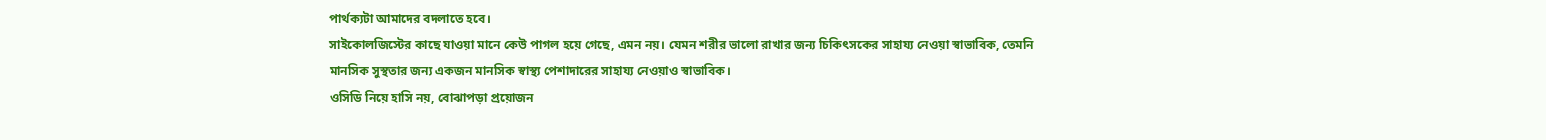পার্থক্যটা আমাদের বদলাতে হবে।
সাইকোলজিস্টের কাছে যাওয়া মানে কেউ পাগল হয়ে গেছে, এমন নয়। যেমন শরীর ভালো রাখার জন্য চিকিৎসকের সাহায্য নেওয়া স্বাভাবিক, তেমনি মানসিক সুস্থতার জন্য একজন মানসিক স্বাস্থ্য পেশাদারের সাহায্য নেওয়াও স্বাভাবিক।
ওসিডি নিয়ে হাসি নয়, বোঝাপড়া প্রয়োজন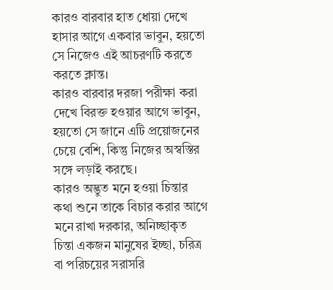কারও বারবার হাত ধোয়া দেখে হাসার আগে একবার ভাবুন, হয়তো সে নিজেও এই আচরণটি করতে করতে ক্লান্ত।
কারও বারবার দরজা পরীক্ষা করা দেখে বিরক্ত হওয়ার আগে ভাবুন, হয়তো সে জানে এটি প্রয়োজনের চেয়ে বেশি, কিন্তু নিজের অস্বস্তির সঙ্গে লড়াই করছে।
কারও অদ্ভুত মনে হওয়া চিন্তার কথা শুনে তাকে বিচার করার আগে মনে রাখা দরকার, অনিচ্ছাকৃত চিন্তা একজন মানুষের ইচ্ছা, চরিত্র বা পরিচয়ের সরাসরি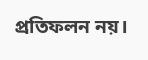প্রতিফলন নয়।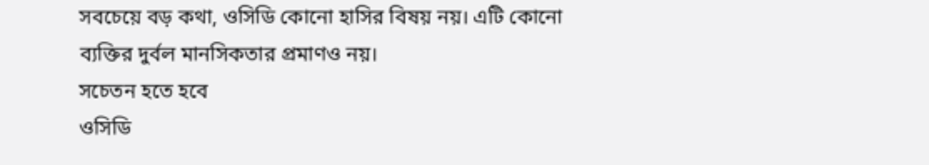সবচেয়ে বড় কথা, ওসিডি কোনো হাসির বিষয় নয়। এটি কোনো ব্যক্তির দুর্বল মানসিকতার প্রমাণও নয়।
সচেতন হতে হবে
ওসিডি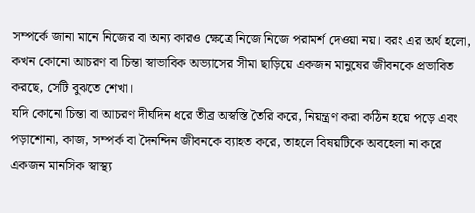সম্পর্কে জানা মানে নিজের বা অন্য কারও ক্ষেত্রে নিজে নিজে পরামর্শ দেওয়া নয়। বরং এর অর্থ হলো, কখন কোনো আচরণ বা চিন্তা স্বাভাবিক অভ্যাসের সীমা ছাড়িয়ে একজন মানুষের জীবনকে প্রভাবিত করছে, সেটি বুঝতে শেখা।
যদি কোনো চিন্তা বা আচরণ দীর্ঘদিন ধরে তীব্র অস্বস্তি তৈরি করে, নিয়ন্ত্রণ করা কঠিন হয়ে পড়ে এবং পড়াশোনা, কাজ, সম্পর্ক বা দৈনন্দিন জীবনকে ব্যাহত করে, তাহলে বিষয়টিকে অবহেলা না করে একজন মানসিক স্বাস্থ্য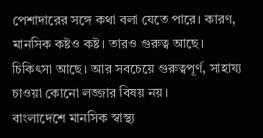পেশাদারের সঙ্গে কথা বলা যেতে পারে। কারণ, মানসিক কষ্টও কষ্ট। তারও গুরুত্ব আছে। চিকিৎসা আছে। আর সবচেয়ে গুরুত্বপূর্ণ, সাহায্য চাওয়া কোনো লজ্জার বিষয় নয়।
বাংলাদেশে মানসিক স্বাস্থ্য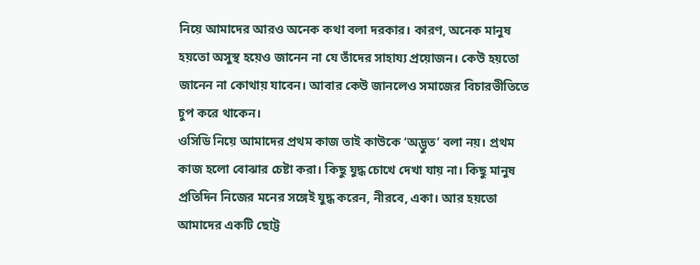নিয়ে আমাদের আরও অনেক কথা বলা দরকার। কারণ, অনেক মানুষ হয়তো অসুস্থ হয়েও জানেন না যে তাঁদের সাহায্য প্রয়োজন। কেউ হয়তো জানেন না কোথায় যাবেন। আবার কেউ জানলেও সমাজের বিচারভীতিতে চুপ করে থাকেন।
ওসিডি নিয়ে আমাদের প্রথম কাজ তাই কাউকে ‘অদ্ভুত’ বলা নয়। প্রথম কাজ হলো বোঝার চেষ্টা করা। কিছু যুদ্ধ চোখে দেখা যায় না। কিছু মানুষ প্রতিদিন নিজের মনের সঙ্গেই যুদ্ধ করেন, নীরবে, একা। আর হয়তো আমাদের একটি ছোট্ট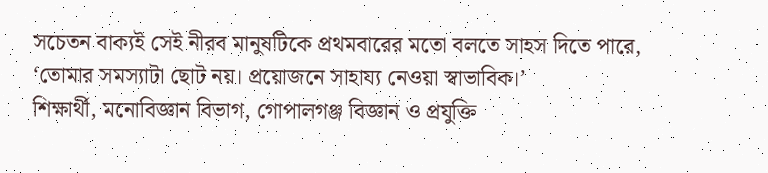সচেতন বাক্যই সেই নীরব মানুষটিকে প্রথমবারের মতো বলতে সাহস দিতে পারে, ‘তোমার সমস্যাটা ছোট নয়। প্রয়োজনে সাহায্য নেওয়া স্বাভাবিক।’
শিক্ষার্থী, মনোবিজ্ঞান বিভাগ, গোপালগঞ্জ বিজ্ঞান ও প্রযুক্তি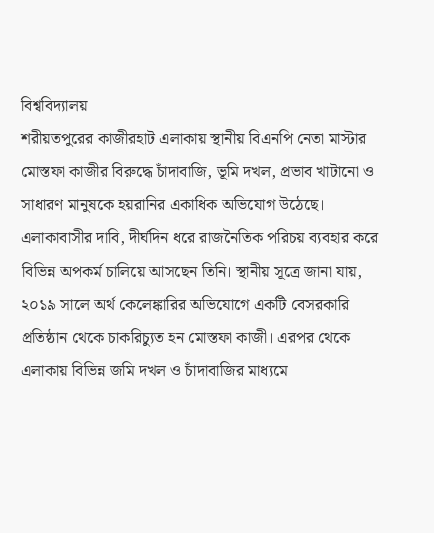বিশ্ববিদ্যালয়
শরীয়তপুরের কাজীরহাট এলাকায় স্থানীয় বিএনপি নেতা মাস্টার মোস্তফা কাজীর বিরুদ্ধে চাঁদাবাজি, ভূমি দখল, প্রভাব খাটানো ও সাধারণ মানুষকে হয়রানির একাধিক অভিযোগ উঠেছে। এলাকাবাসীর দাবি, দীর্ঘদিন ধরে রাজনৈতিক পরিচয় ব্যবহার করে বিভিন্ন অপকর্ম চালিয়ে আসছেন তিনি। স্থানীয় সূত্রে জানা যায়, ২০১৯ সালে অর্থ কেলেঙ্কারির অভিযোগে একটি বেসরকারি প্রতিষ্ঠান থেকে চাকরিচ্যুত হন মোস্তফা কাজী। এরপর থেকে এলাকায় বিভিন্ন জমি দখল ও চাঁদাবাজির মাধ্যমে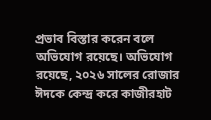প্রভাব বিস্তার করেন বলে অভিযোগ রয়েছে। অভিযোগ রয়েছে, ২০২৬ সালের রোজার ঈদকে কেন্দ্র করে কাজীরহাট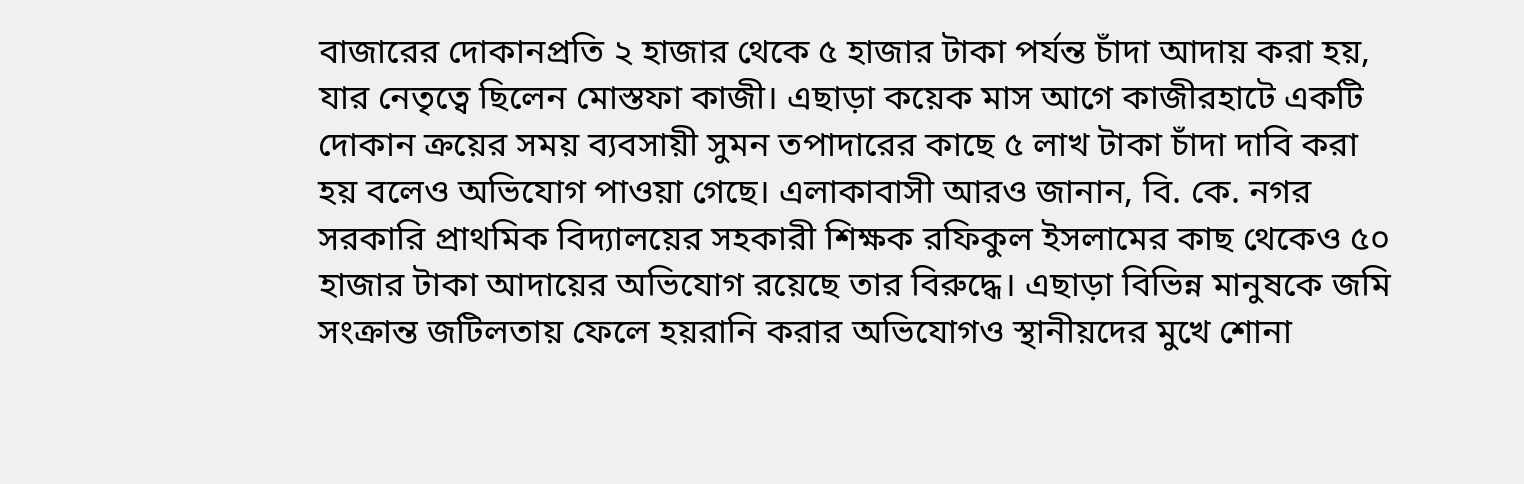বাজারের দোকানপ্রতি ২ হাজার থেকে ৫ হাজার টাকা পর্যন্ত চাঁদা আদায় করা হয়, যার নেতৃত্বে ছিলেন মোস্তফা কাজী। এছাড়া কয়েক মাস আগে কাজীরহাটে একটি দোকান ক্রয়ের সময় ব্যবসায়ী সুমন তপাদারের কাছে ৫ লাখ টাকা চাঁদা দাবি করা হয় বলেও অভিযোগ পাওয়া গেছে। এলাকাবাসী আরও জানান, বি. কে. নগর সরকারি প্রাথমিক বিদ্যালয়ের সহকারী শিক্ষক রফিকুল ইসলামের কাছ থেকেও ৫০ হাজার টাকা আদায়ের অভিযোগ রয়েছে তার বিরুদ্ধে। এছাড়া বিভিন্ন মানুষকে জমি সংক্রান্ত জটিলতায় ফেলে হয়রানি করার অভিযোগও স্থানীয়দের মুখে শোনা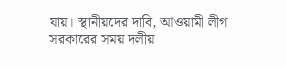যায়। স্থানীয়দের দাবি, আওয়ামী লীগ সরকারের সময় দলীয়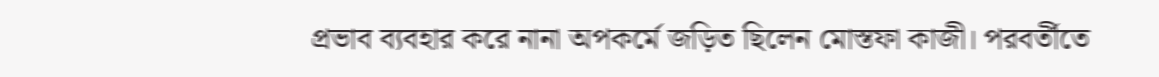প্রভাব ব্যবহার করে নানা অপকর্মে জড়িত ছিলেন মোস্তফা কাজী। পরবর্তীতে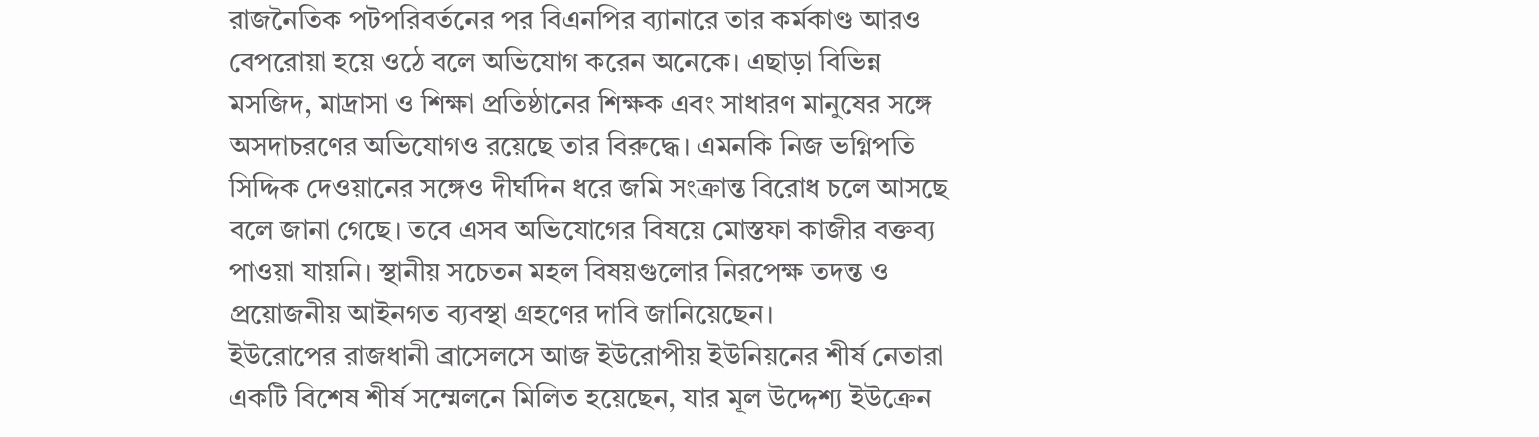রাজনৈতিক পটপরিবর্তনের পর বিএনপির ব্যানারে তার কর্মকাণ্ড আরও বেপরোয়া হয়ে ওঠে বলে অভিযোগ করেন অনেকে। এছাড়া বিভিন্ন মসজিদ, মাদ্রাসা ও শিক্ষা প্রতিষ্ঠানের শিক্ষক এবং সাধারণ মানুষের সঙ্গে অসদাচরণের অভিযোগও রয়েছে তার বিরুদ্ধে। এমনকি নিজ ভগ্নিপতি সিদ্দিক দেওয়ানের সঙ্গেও দীর্ঘদিন ধরে জমি সংক্রান্ত বিরোধ চলে আসছে বলে জানা গেছে। তবে এসব অভিযোগের বিষয়ে মোস্তফা কাজীর বক্তব্য পাওয়া যায়নি। স্থানীয় সচেতন মহল বিষয়গুলোর নিরপেক্ষ তদন্ত ও প্রয়োজনীয় আইনগত ব্যবস্থা গ্রহণের দাবি জানিয়েছেন।
ইউরোপের রাজধানী ব্রাসেলসে আজ ইউরোপীয় ইউনিয়নের শীর্ষ নেতারা একটি বিশেষ শীর্ষ সম্মেলনে মিলিত হয়েছেন, যার মূল উদ্দেশ্য ইউক্রেন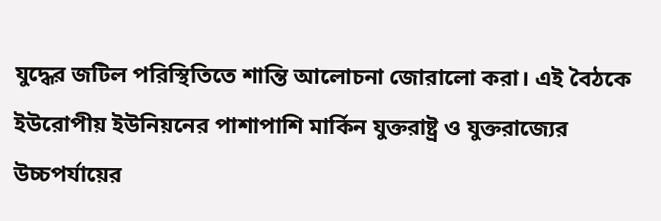যুদ্ধের জটিল পরিস্থিতিতে শান্তি আলোচনা জোরালো করা। এই বৈঠকে ইউরোপীয় ইউনিয়নের পাশাপাশি মার্কিন যুক্তরাষ্ট্র ও যুক্তরাজ্যের উচ্চপর্যায়ের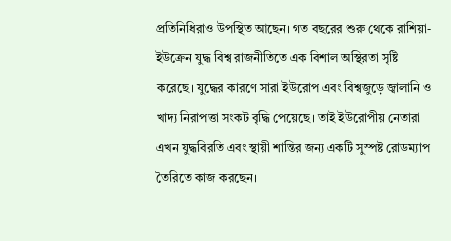প্রতিনিধিরাও উপস্থিত আছেন। গত বছরের শুরু থেকে রাশিয়া-ইউক্রেন যুদ্ধ বিশ্ব রাজনীতিতে এক বিশাল অস্থিরতা সৃষ্টি করেছে। যুদ্ধের কারণে সারা ইউরোপ এবং বিশ্বজুড়ে জ্বালানি ও খাদ্য নিরাপত্তা সংকট বৃদ্ধি পেয়েছে। তাই ইউরোপীয় নেতারা এখন যুদ্ধবিরতি এবং স্থায়ী শান্তির জন্য একটি সুস্পষ্ট রোডম্যাপ তৈরিতে কাজ করছেন।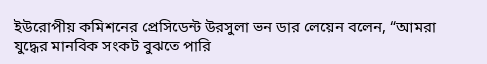ইউরোপীয় কমিশনের প্রেসিডেন্ট উরসুলা ভন ডার লেয়েন বলেন, “আমরা যুদ্ধের মানবিক সংকট বুঝতে পারি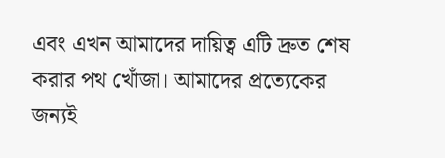এবং এখন আমাদের দায়িত্ব এটি দ্রুত শেষ করার পথ খোঁজা। আমাদের প্রত্যেকের জন্যই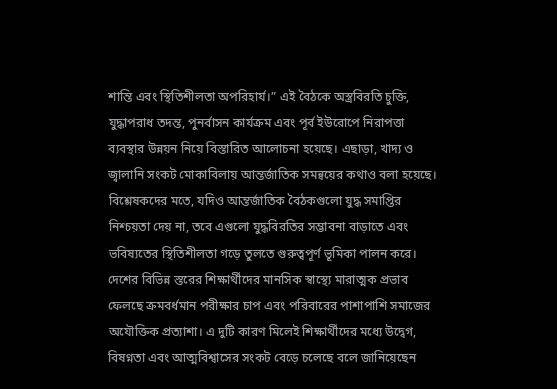শান্তি এবং স্থিতিশীলতা অপরিহার্য।” এই বৈঠকে অস্ত্রবিরতি চুক্তি, যুদ্ধাপরাধ তদন্ত, পুনর্বাসন কার্যক্রম এবং পূর্ব ইউরোপে নিরাপত্তা ব্যবস্থার উন্নয়ন নিয়ে বিস্তারিত আলোচনা হয়েছে। এছাড়া, খাদ্য ও জ্বালানি সংকট মোকাবিলায় আন্তর্জাতিক সমন্বয়ের কথাও বলা হয়েছে। বিশ্লেষকদের মতে, যদিও আন্তর্জাতিক বৈঠকগুলো যুদ্ধ সমাপ্তির নিশ্চয়তা দেয় না, তবে এগুলো যুদ্ধবিরতির সম্ভাবনা বাড়াতে এবং ভবিষ্যতের স্থিতিশীলতা গড়ে তুলতে গুরুত্বপূর্ণ ভূমিকা পালন করে।
দেশের বিভিন্ন স্তরের শিক্ষার্থীদের মানসিক স্বাস্থ্যে মারাত্মক প্রভাব ফেলছে ক্রমবর্ধমান পরীক্ষার চাপ এবং পরিবারের পাশাপাশি সমাজের অযৌক্তিক প্রত্যাশা। এ দুটি কারণ মিলেই শিক্ষার্থীদের মধ্যে উদ্বেগ, বিষণ্নতা এবং আত্মবিশ্বাসের সংকট বেড়ে চলেছে বলে জানিয়েছেন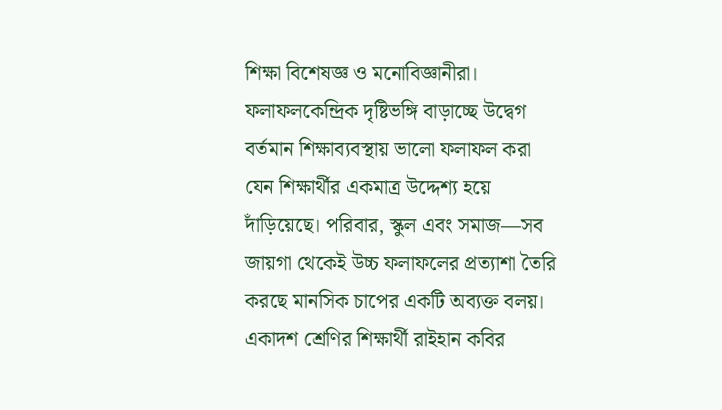শিক্ষা বিশেষজ্ঞ ও মনোবিজ্ঞানীরা। ফলাফলকেন্দ্রিক দৃষ্টিভঙ্গি বাড়াচ্ছে উদ্বেগ বর্তমান শিক্ষাব্যবস্থায় ভালো ফলাফল করা যেন শিক্ষার্থীর একমাত্র উদ্দেশ্য হয়ে দাঁড়িয়েছে। পরিবার, স্কুল এবং সমাজ—সব জায়গা থেকেই উচ্চ ফলাফলের প্রত্যাশা তৈরি করছে মানসিক চাপের একটি অব্যক্ত বলয়। একাদশ শ্রেণির শিক্ষার্থী রাইহান কবির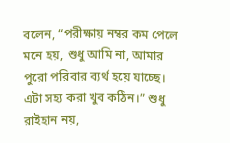বলেন, “পরীক্ষায় নম্বর কম পেলে মনে হয়, শুধু আমি না, আমার পুরো পরিবার ব্যর্থ হয়ে যাচ্ছে। এটা সহ্য করা খুব কঠিন।” শুধু রাইহান নয়,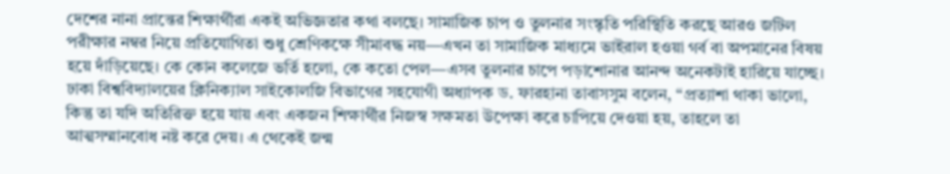দেশের নানা প্রান্তের শিক্ষার্থীরা একই অভিজ্ঞতার কথা বলছে। সামাজিক চাপ ও তুলনার সংস্কৃতি পরিস্থিতি করছে আরও জটিল পরীক্ষার নম্বর নিয়ে প্রতিযোগিতা শুধু শ্রেণিকক্ষে সীমাবদ্ধ নয়—এখন তা সামাজিক মাধ্যমে ভাইরাল হওয়া গর্ব বা অপমানের বিষয় হয়ে দাঁড়িয়েছে। কে কোন কলেজে ভর্তি হলো, কে কতো পেল—এসব তুলনার চাপে পড়াশোনার আনন্দ অনেকটাই হারিয়ে যাচ্ছে। ঢাকা বিশ্ববিদ্যালয়ের ক্লিনিক্যাল সাইকোলজি বিভাগের সহযোগী অধ্যাপক ড. ফারহানা তাবাসসুম বলেন, “প্রত্যাশা থাকা ভালো, কিন্তু তা যদি অতিরিক্ত হয়ে যায় এবং একজন শিক্ষার্থীর নিজস্ব সক্ষমতা উপেক্ষা করে চাপিয়ে দেওয়া হয়, তাহলে তা আত্মসম্মানবোধ নষ্ট করে দেয়। এ থেকেই জন্ম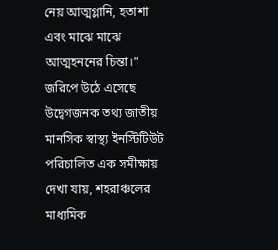নেয় আত্মগ্লানি, হতাশা এবং মাঝে মাঝে আত্মহননের চিন্তা।” জরিপে উঠে এসেছে উদ্বেগজনক তথ্য জাতীয় মানসিক স্বাস্থ্য ইনস্টিটিউট পরিচালিত এক সমীক্ষায় দেখা যায়, শহরাঞ্চলের মাধ্যমিক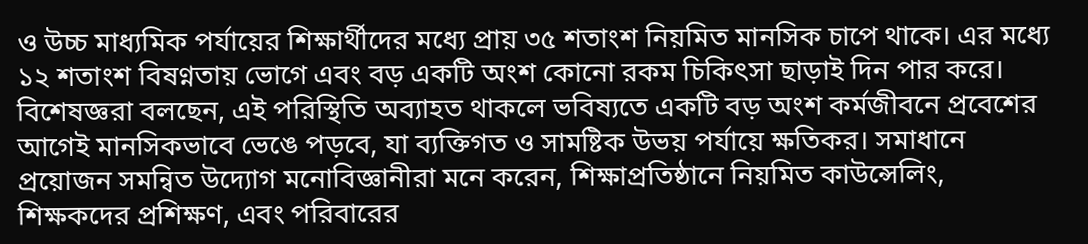ও উচ্চ মাধ্যমিক পর্যায়ের শিক্ষার্থীদের মধ্যে প্রায় ৩৫ শতাংশ নিয়মিত মানসিক চাপে থাকে। এর মধ্যে ১২ শতাংশ বিষণ্নতায় ভোগে এবং বড় একটি অংশ কোনো রকম চিকিৎসা ছাড়াই দিন পার করে। বিশেষজ্ঞরা বলছেন, এই পরিস্থিতি অব্যাহত থাকলে ভবিষ্যতে একটি বড় অংশ কর্মজীবনে প্রবেশের আগেই মানসিকভাবে ভেঙে পড়বে, যা ব্যক্তিগত ও সামষ্টিক উভয় পর্যায়ে ক্ষতিকর। সমাধানে প্রয়োজন সমন্বিত উদ্যোগ মনোবিজ্ঞানীরা মনে করেন, শিক্ষাপ্রতিষ্ঠানে নিয়মিত কাউন্সেলিং, শিক্ষকদের প্রশিক্ষণ, এবং পরিবারের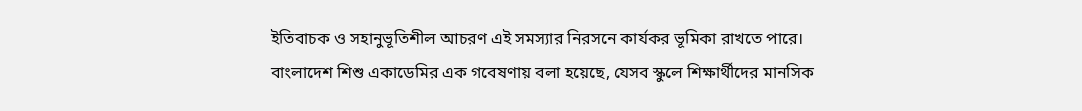ইতিবাচক ও সহানুভূতিশীল আচরণ এই সমস্যার নিরসনে কার্যকর ভূমিকা রাখতে পারে। বাংলাদেশ শিশু একাডেমির এক গবেষণায় বলা হয়েছে, যেসব স্কুলে শিক্ষার্থীদের মানসিক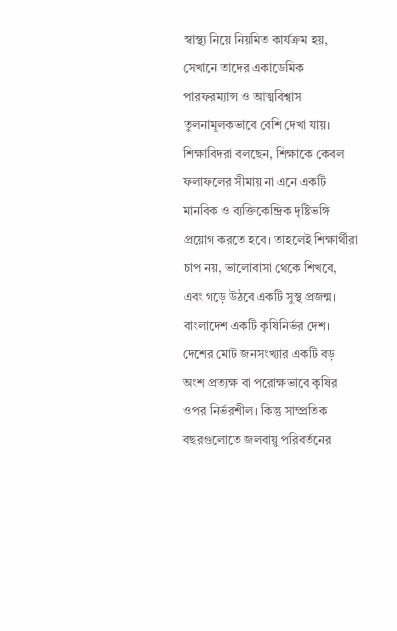স্বাস্থ্য নিয়ে নিয়মিত কার্যক্রম হয়, সেখানে তাদের একাডেমিক পারফরম্যান্স ও আত্মবিশ্বাস তুলনামূলকভাবে বেশি দেখা যায়। শিক্ষাবিদরা বলছেন, শিক্ষাকে কেবল ফলাফলের সীমায় না এনে একটি মানবিক ও ব্যক্তিকেন্দ্রিক দৃষ্টিভঙ্গি প্রয়োগ করতে হবে। তাহলেই শিক্ষার্থীরা চাপ নয়, ভালোবাসা থেকে শিখবে, এবং গড়ে উঠবে একটি সুস্থ প্রজন্ম।
বাংলাদেশ একটি কৃষিনির্ভর দেশ। দেশের মোট জনসংখ্যার একটি বড় অংশ প্রত্যক্ষ বা পরোক্ষভাবে কৃষির ওপর নির্ভরশীল। কিন্তু সাম্প্রতিক বছরগুলোতে জলবায়ু পরিবর্তনের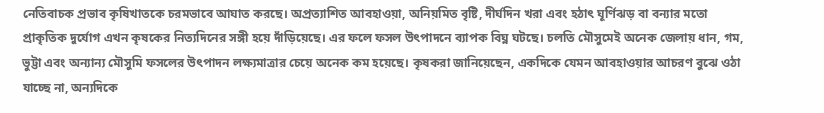নেতিবাচক প্রভাব কৃষিখাতকে চরমভাবে আঘাত করছে। অপ্রত্যাশিত আবহাওয়া, অনিয়মিত বৃষ্টি, দীর্ঘদিন খরা এবং হঠাৎ ঘূর্ণিঝড় বা বন্যার মতো প্রাকৃতিক দুর্যোগ এখন কৃষকের নিত্যদিনের সঙ্গী হয়ে দাঁড়িয়েছে। এর ফলে ফসল উৎপাদনে ব্যাপক বিঘ্ন ঘটছে। চলতি মৌসুমেই অনেক জেলায় ধান, গম, ভুট্টা এবং অন্যান্য মৌসুমি ফসলের উৎপাদন লক্ষ্যমাত্রার চেয়ে অনেক কম হয়েছে। কৃষকরা জানিয়েছেন, একদিকে যেমন আবহাওয়ার আচরণ বুঝে ওঠা যাচ্ছে না, অন্যদিকে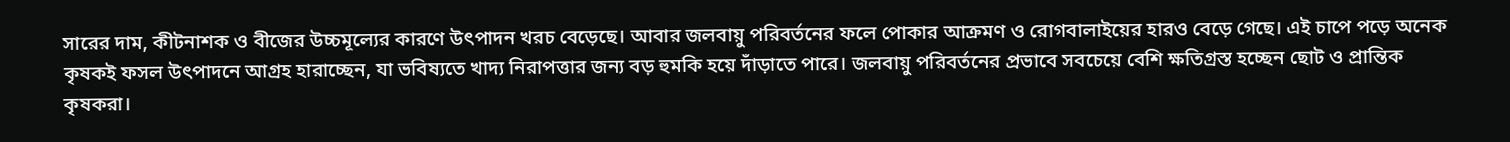সারের দাম, কীটনাশক ও বীজের উচ্চমূল্যের কারণে উৎপাদন খরচ বেড়েছে। আবার জলবায়ু পরিবর্তনের ফলে পোকার আক্রমণ ও রোগবালাইয়ের হারও বেড়ে গেছে। এই চাপে পড়ে অনেক কৃষকই ফসল উৎপাদনে আগ্রহ হারাচ্ছেন, যা ভবিষ্যতে খাদ্য নিরাপত্তার জন্য বড় হুমকি হয়ে দাঁড়াতে পারে। জলবায়ু পরিবর্তনের প্রভাবে সবচেয়ে বেশি ক্ষতিগ্রস্ত হচ্ছেন ছোট ও প্রান্তিক কৃষকরা।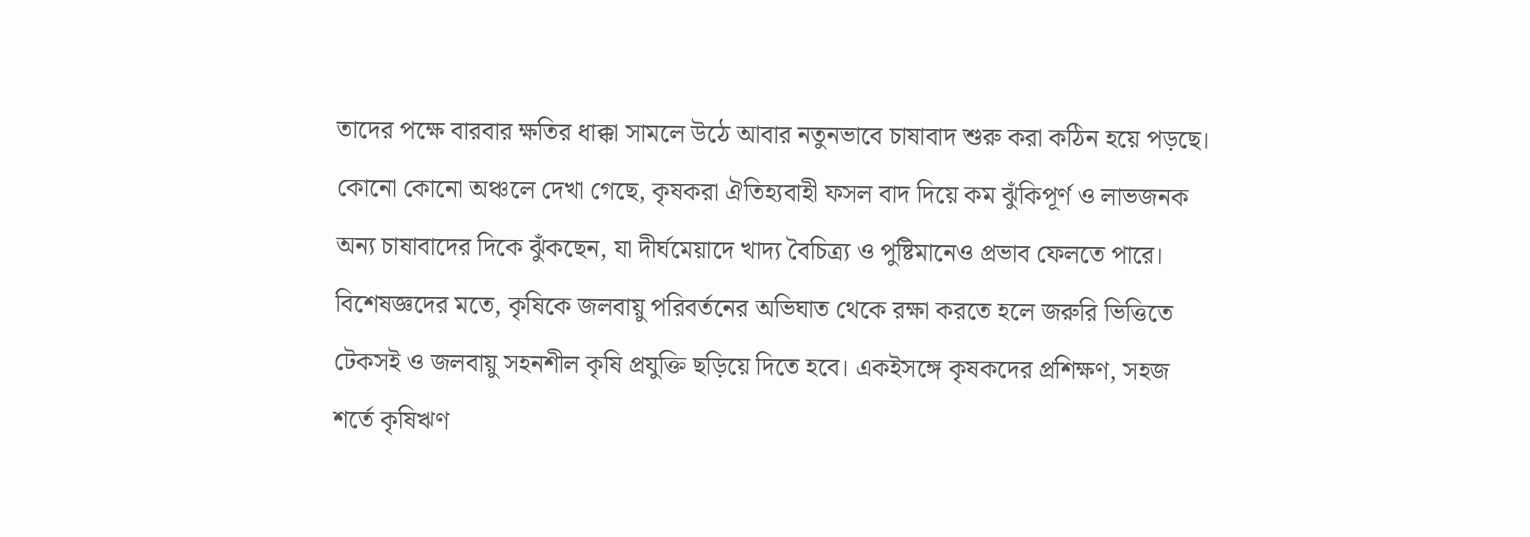তাদের পক্ষে বারবার ক্ষতির ধাক্কা সামলে উঠে আবার নতুনভাবে চাষাবাদ শুরু করা কঠিন হয়ে পড়ছে। কোনো কোনো অঞ্চলে দেখা গেছে, কৃষকরা ঐতিহ্যবাহী ফসল বাদ দিয়ে কম ঝুঁকিপূর্ণ ও লাভজনক অন্য চাষাবাদের দিকে ঝুঁকছেন, যা দীর্ঘমেয়াদে খাদ্য বৈচিত্র্য ও পুষ্টিমানেও প্রভাব ফেলতে পারে। বিশেষজ্ঞদের মতে, কৃষিকে জলবায়ু পরিবর্তনের অভিঘাত থেকে রক্ষা করতে হলে জরুরি ভিত্তিতে টেকসই ও জলবায়ু সহনশীল কৃষি প্রযুক্তি ছড়িয়ে দিতে হবে। একইসঙ্গে কৃষকদের প্রশিক্ষণ, সহজ শর্তে কৃষিঋণ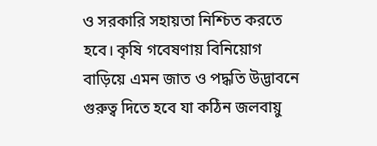ও সরকারি সহায়তা নিশ্চিত করতে হবে। কৃষি গবেষণায় বিনিয়োগ বাড়িয়ে এমন জাত ও পদ্ধতি উদ্ভাবনে গুরুত্ব দিতে হবে যা কঠিন জলবায়ু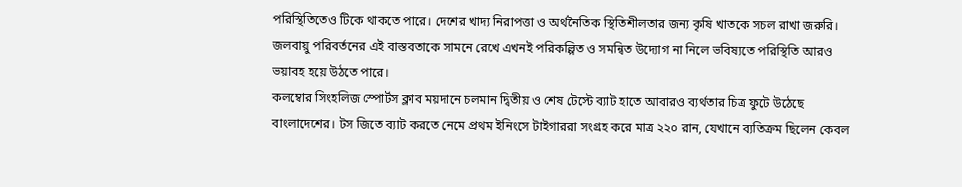পরিস্থিতিতেও টিকে থাকতে পারে। দেশের খাদ্য নিরাপত্তা ও অর্থনৈতিক স্থিতিশীলতার জন্য কৃষি খাতকে সচল রাখা জরুরি। জলবায়ু পরিবর্তনের এই বাস্তবতাকে সামনে রেখে এখনই পরিকল্পিত ও সমন্বিত উদ্যোগ না নিলে ভবিষ্যতে পরিস্থিতি আরও ভয়াবহ হয়ে উঠতে পারে।
কলম্বোর সিংহলিজ স্পোর্টস ক্লাব ময়দানে চলমান দ্বিতীয় ও শেষ টেস্টে ব্যাট হাতে আবারও ব্যর্থতার চিত্র ফুটে উঠেছে বাংলাদেশের। টস জিতে ব্যাট করতে নেমে প্রথম ইনিংসে টাইগাররা সংগ্রহ করে মাত্র ২২০ রান, যেখানে ব্যতিক্রম ছিলেন কেবল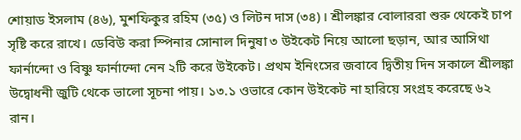শোয়াড ইসলাম (৪৬), মুশফিকুর রহিম (৩৫) ও লিটন দাস (৩৪)। শ্রীলঙ্কার বোলাররা শুরু থেকেই চাপ সৃষ্টি করে রাখে। ডেবিউ করা স্পিনার সোনাল দিনুষা ৩ উইকেট নিয়ে আলো ছড়ান, আর আসিথা ফার্নান্দো ও বিষ্ণু ফার্নান্দো নেন ২টি করে উইকেট। প্রথম ইনিংসের জবাবে দ্বিতীয় দিন সকালে শ্রীলঙ্কা উদ্বোধনী জুটি থেকে ভালো সূচনা পায়। ১৩.১ ওভারে কোন উইকেট না হারিয়ে সংগ্রহ করেছে ৬২ রান।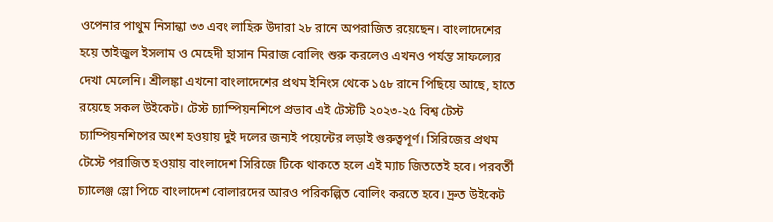ওপেনার পাথুম নিসান্কা ৩৩ এবং লাহিরু উদারা ২৮ রানে অপরাজিত রয়েছেন। বাংলাদেশের হয়ে তাইজুল ইসলাম ও মেহেদী হাসান মিরাজ বোলিং শুরু করলেও এখনও পর্যন্ত সাফল্যের দেখা মেলেনি। শ্রীলঙ্কা এখনো বাংলাদেশের প্রথম ইনিংস থেকে ১৫৮ রানে পিছিয়ে আছে, হাতে রয়েছে সকল উইকেট। টেস্ট চ্যাম্পিয়নশিপে প্রভাব এই টেস্টটি ২০২৩-২৫ বিশ্ব টেস্ট চ্যাম্পিয়নশিপের অংশ হওয়ায় দুই দলের জন্যই পয়েন্টের লড়াই গুরুত্বপূর্ণ। সিরিজের প্রথম টেস্টে পরাজিত হওয়ায় বাংলাদেশ সিরিজে টিকে থাকতে হলে এই ম্যাচ জিততেই হবে। পরবর্তী চ্যালেঞ্জ স্লো পিচে বাংলাদেশ বোলারদের আরও পরিকল্পিত বোলিং করতে হবে। দ্রুত উইকেট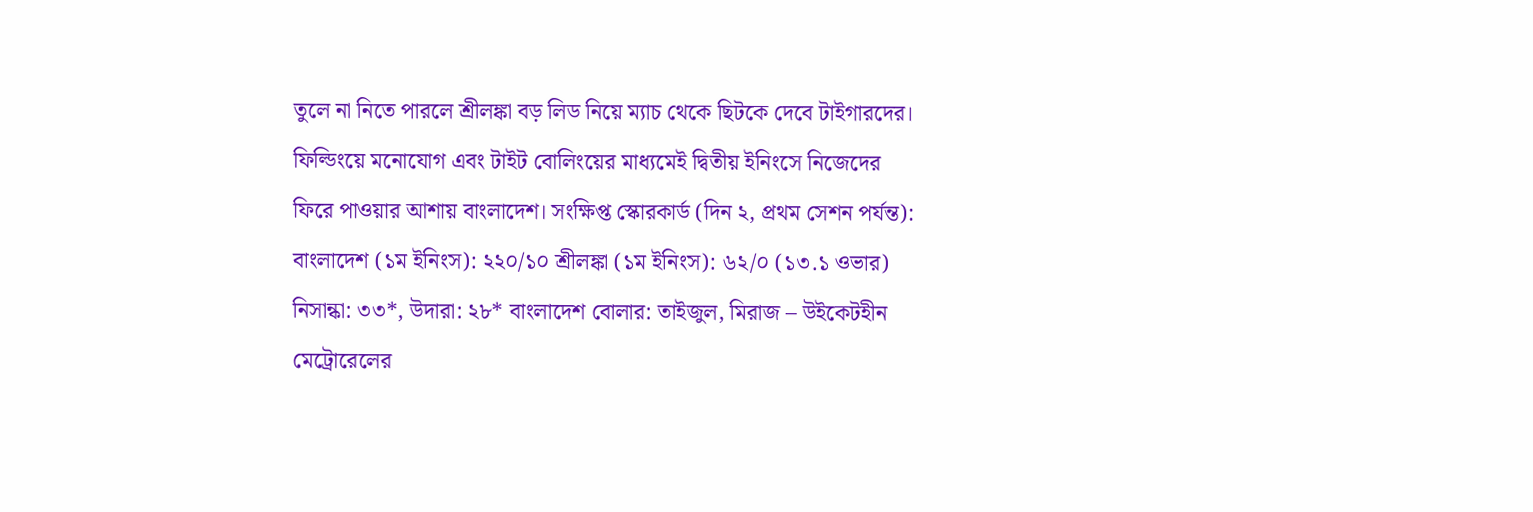তুলে না নিতে পারলে শ্রীলঙ্কা বড় লিড নিয়ে ম্যাচ থেকে ছিটকে দেবে টাইগারদের। ফিল্ডিংয়ে মনোযোগ এবং টাইট বোলিংয়ের মাধ্যমেই দ্বিতীয় ইনিংসে নিজেদের ফিরে পাওয়ার আশায় বাংলাদেশ। সংক্ষিপ্ত স্কোরকার্ড (দিন ২, প্রথম সেশন পর্যন্ত): বাংলাদেশ (১ম ইনিংস): ২২০/১০ শ্রীলঙ্কা (১ম ইনিংস): ৬২/০ (১৩.১ ওভার) নিসান্কা: ৩৩*, উদারা: ২৮* বাংলাদেশ বোলার: তাইজুল, মিরাজ – উইকেটহীন
মেট্রোরেলের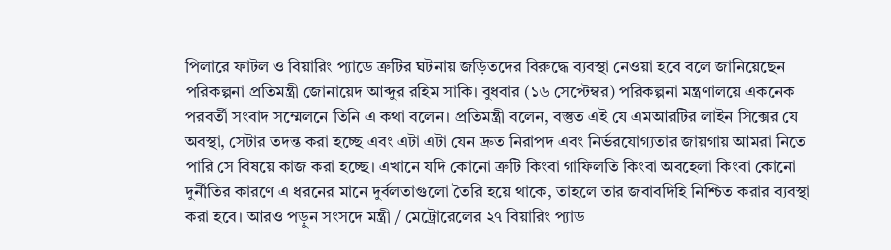পিলারে ফাটল ও বিয়ারিং প্যাডে ত্রুটির ঘটনায় জড়িতদের বিরুদ্ধে ব্যবস্থা নেওয়া হবে বলে জানিয়েছেন পরিকল্পনা প্রতিমন্ত্রী জোনায়েদ আব্দুর রহিম সাকি। বুধবার (১৬ সেপ্টেম্বর) পরিকল্পনা মন্ত্রণালয়ে একনেক পরবর্তী সংবাদ সম্মেলনে তিনি এ কথা বলেন। প্রতিমন্ত্রী বলেন, বস্তুত এই যে এমআরটির লাইন সিক্সের যে অবস্থা, সেটার তদন্ত করা হচ্ছে এবং এটা এটা যেন দ্রুত নিরাপদ এবং নির্ভরযোগ্যতার জায়গায় আমরা নিতে পারি সে বিষয়ে কাজ করা হচ্ছে। এখানে যদি কোনো ত্রুটি কিংবা গাফিলতি কিংবা অবহেলা কিংবা কোনো দুর্নীতির কারণে এ ধরনের মানে দুর্বলতাগুলো তৈরি হয়ে থাকে, তাহলে তার জবাবদিহি নিশ্চিত করার ব্যবস্থা করা হবে। আরও পড়ুন সংসদে মন্ত্রী / মেট্রোরেলের ২৭ বিয়ারিং প্যাড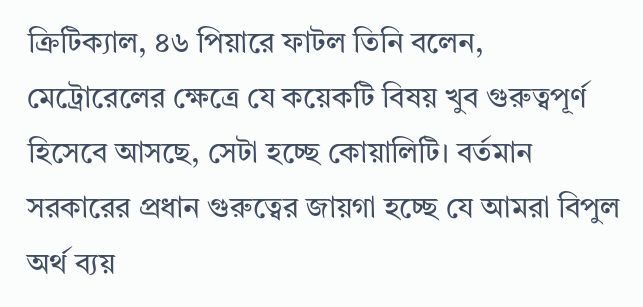ক্রিটিক্যাল, ৪৬ পিয়ারে ফাটল তিনি বলেন, মেট্রোরেলের ক্ষেত্রে যে কয়েকটি বিষয় খুব গুরুত্বপূর্ণ হিসেবে আসছে, সেটা হচ্ছে কোয়ালিটি। বর্তমান সরকারের প্রধান গুরুত্বের জায়গা হচ্ছে যে আমরা বিপুল অর্থ ব্যয়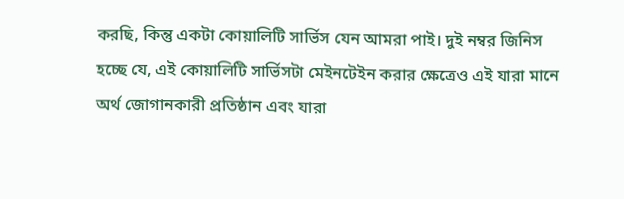করছি, কিন্তু একটা কোয়ালিটি সার্ভিস যেন আমরা পাই। দুই নম্বর জিনিস হচ্ছে যে, এই কোয়ালিটি সার্ভিসটা মেইনটেইন করার ক্ষেত্রেও এই যারা মানে অর্থ জোগানকারী প্রতিষ্ঠান এবং যারা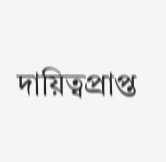দায়িত্বপ্রাপ্ত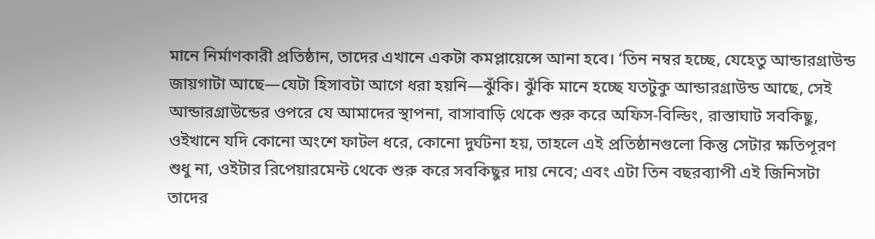মানে নির্মাণকারী প্রতিষ্ঠান, তাদের এখানে একটা কমপ্লায়েন্সে আনা হবে। ‘তিন নম্বর হচ্ছে, যেহেতু আন্ডারগ্রাউন্ড জায়গাটা আছে—যেটা হিসাবটা আগে ধরা হয়নি—ঝুঁকি। ঝুঁকি মানে হচ্ছে যতটুকু আন্ডারগ্রাউন্ড আছে, সেই আন্ডারগ্রাউন্ডের ওপরে যে আমাদের স্থাপনা, বাসাবাড়ি থেকে শুরু করে অফিস-বিল্ডিং, রাস্তাঘাট সবকিছু, ওইখানে যদি কোনো অংশে ফাটল ধরে, কোনো দুর্ঘটনা হয়, তাহলে এই প্রতিষ্ঠানগুলো কিন্তু সেটার ক্ষতিপূরণ শুধু না, ওইটার রিপেয়ারমেন্ট থেকে শুরু করে সবকিছুর দায় নেবে; এবং এটা তিন বছরব্যাপী এই জিনিসটা তাদের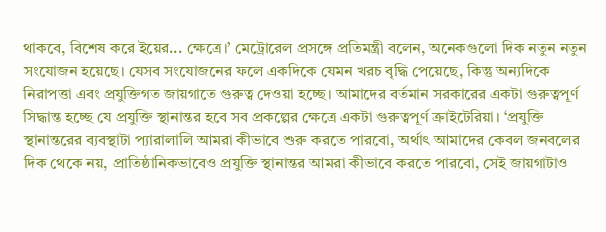থাকবে, বিশেষ করে ইয়ের... ক্ষেত্রে।’ মেট্রোরেল প্রসঙ্গে প্রতিমন্ত্রী বলেন, অনেকগুলো দিক নতুন নতুন সংযোজন হয়েছে। যেসব সংযোজনের ফলে একদিকে যেমন খরচ বৃদ্ধি পেয়েছে, কিন্তু অন্যদিকে নিরাপত্তা এবং প্রযুক্তিগত জায়গাতে গুরুত্ব দেওয়া হচ্ছে। আমাদের বর্তমান সরকারের একটা গুরুত্বপূর্ণ সিদ্ধান্ত হচ্ছে যে প্রযুক্তি স্থানান্তর হবে সব প্রকল্পের ক্ষেত্রে একটা গুরুত্বপূর্ণ ক্রাইটেরিয়া। ‘প্রযুক্তি স্থানান্তরের ব্যবস্থাটা প্যারালালি আমরা কীভাবে শুরু করতে পারবো, অর্থাৎ আমাদের কেবল জনবলের দিক থেকে নয়, প্রাতিষ্ঠানিকভাবেও প্রযুক্তি স্থানান্তর আমরা কীভাবে করতে পারবো, সেই জায়গাটাও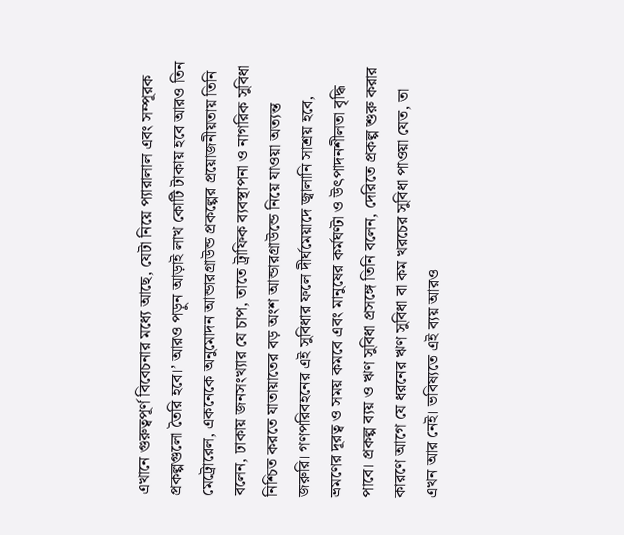এখানে গুরুত্বপূর্ণ বিবেচনার মধ্যে আছে, যেটা নিয়ে প্যারালাল এবং সম্পূরক প্রকল্পগুলো তৈরি হবে।’ আরও পড়ুন আড়াই লাখ কোটি টাকায় হবে আরও তিন মেট্রোরেল, একনেকে অনুমোদন আন্ডারগ্রাউন্ড প্রকল্পের প্রয়োজনীয়তায় তিনি বলেন, ঢাকায় জনসংখ্যার যে চাপ, তাতে ট্রাফিক ব্যবস্থাপনা ও নাগরিক সুবিধা নিশ্চিত করতে যাতায়াতের বড় অংশ আন্ডারগ্রাউন্ডে নিয়ে যাওয়া অত্যন্ত জরুরি। গণপরিবহনের এই সুবিধার ফলে দীর্ঘমেয়াদে জ্বালানি সাশ্রয় হবে, ভ্রমণের দূরত্ব ও সময় কমবে এবং মানুষের কর্মঘণ্টা ও উৎপাদনশীলতা বৃদ্ধি পাবে। প্রকল্প ব্যয় ও ঋণ সুবিধা প্রসঙ্গে তিনি বলেন, দেরিতে প্রকল্প শুরু করার কারণে আগে যে ধরনের ঋণ সুবিধা বা কম খরচের সুবিধা পাওয়া যেত, তা এখন আর নেই। ভবিষ্যতে এই ব্যয় আরও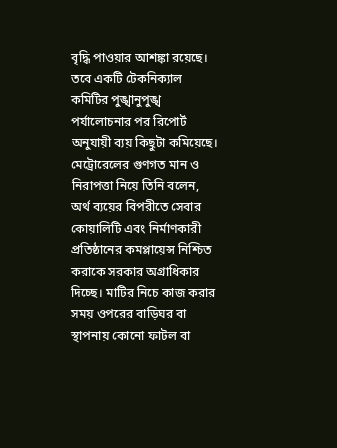বৃদ্ধি পাওয়ার আশঙ্কা রয়েছে। তবে একটি টেকনিক্যাল কমিটির পুঙ্খানুপুঙ্খ পর্যালোচনার পর রিপোর্ট অনুযায়ী ব্যয় কিছুটা কমিয়েছে। মেট্রোরেলের গুণগত মান ও নিরাপত্তা নিয়ে তিনি বলেন, অর্থ ব্যয়ের বিপরীতে সেবার কোয়ালিটি এবং নির্মাণকারী প্রতিষ্ঠানের কমপ্লায়েন্স নিশ্চিত করাকে সরকার অগ্রাধিকার দিচ্ছে। মাটির নিচে কাজ করার সময় ওপরের বাড়িঘর বা স্থাপনায় কোনো ফাটল বা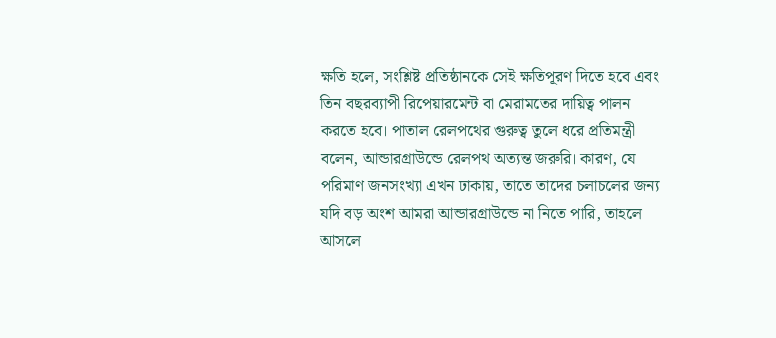ক্ষতি হলে, সংশ্লিষ্ট প্রতিষ্ঠানকে সেই ক্ষতিপূরণ দিতে হবে এবং তিন বছরব্যাপী রিপেয়ারমেন্ট বা মেরামতের দায়িত্ব পালন করতে হবে। পাতাল রেলপথের গুরুত্ব তুলে ধরে প্রতিমন্ত্রী বলেন, আন্ডারগ্রাউন্ডে রেলপথ অত্যন্ত জরুরি। কারণ, যে পরিমাণ জনসংখ্যা এখন ঢাকায়, তাতে তাদের চলাচলের জন্য যদি বড় অংশ আমরা আন্ডারগ্রাউন্ডে না নিতে পারি, তাহলে আসলে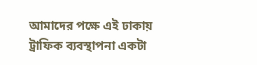আমাদের পক্ষে এই ঢাকায় ট্রাফিক ব্যবস্থাপনা একটা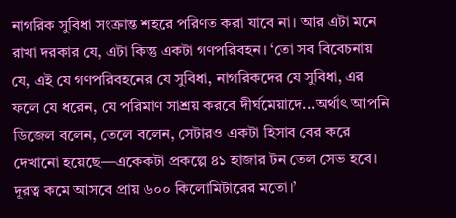নাগরিক সুবিধা সংক্রান্ত শহরে পরিণত করা যাবে না। আর এটা মনে রাখা দরকার যে, এটা কিন্তু একটা গণপরিবহন। ‘তো সব বিবেচনায় যে, এই যে গণপরিবহনের যে সুবিধা, নাগরিকদের যে সুবিধা, এর ফলে যে ধরেন, যে পরিমাণ সাশ্রয় করবে দীর্ঘমেয়াদে...অর্থাৎ আপনি ডিজেল বলেন, তেলে বলেন, সেটারও একটা হিসাব বের করে দেখানো হয়েছে—একেকটা প্রকল্পে ৪১ হাজার টন তেল সেভ হবে। দূরত্ব কমে আসবে প্রায় ৬০০ কিলোমিটারের মতো।’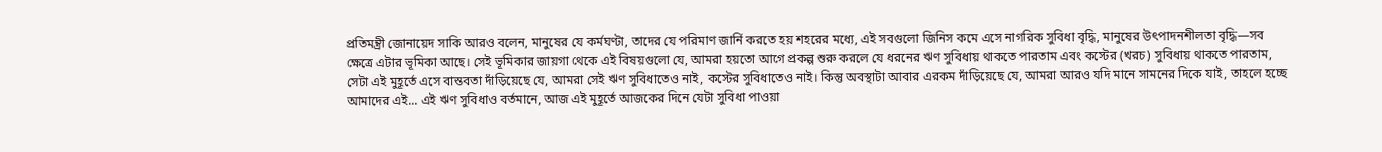প্রতিমন্ত্রী জোনায়েদ সাকি আরও বলেন, মানুষের যে কর্মঘণ্টা, তাদের যে পরিমাণ জার্নি করতে হয় শহরের মধ্যে, এই সবগুলো জিনিস কমে এসে নাগরিক সুবিধা বৃদ্ধি, মানুষের উৎপাদনশীলতা বৃদ্ধি—সব ক্ষেত্রে এটার ভূমিকা আছে। সেই ভূমিকার জায়গা থেকে এই বিষয়গুলো যে, আমরা হয়তো আগে প্রকল্প শুরু করলে যে ধরনের ঋণ সুবিধায় থাকতে পারতাম এবং কস্টের (খরচ) সুবিধায় থাকতে পারতাম, সেটা এই মুহূর্তে এসে বাস্তবতা দাঁড়িয়েছে যে, আমরা সেই ঋণ সুবিধাতেও নাই, কস্টের সুবিধাতেও নাই। কিন্তু অবস্থাটা আবার এরকম দাঁড়িয়েছে যে, আমরা আরও যদি মানে সামনের দিকে যাই, তাহলে হচ্ছে আমাদের এই... এই ঋণ সুবিধাও বর্তমানে, আজ এই মুহূর্তে আজকের দিনে যেটা সুবিধা পাওয়া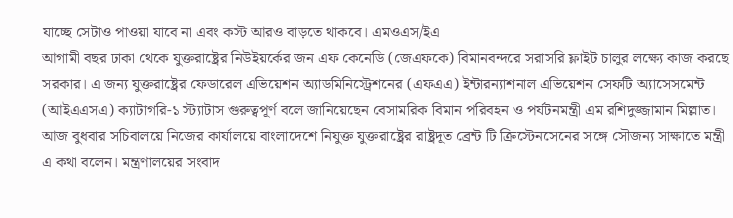যাচ্ছে সেটাও পাওয়া যাবে না এবং কস্ট আরও বাড়তে থাকবে। এমওএস/ইএ
আগামী বছর ঢাকা থেকে যুক্তরাষ্ট্রের নিউইয়র্কের জন এফ কেনেডি (জেএফকে) বিমানবন্দরে সরাসরি ফ্লাইট চালুর লক্ষ্যে কাজ করছে সরকার। এ জন্য যুক্তরাষ্ট্রের ফেডারেল এভিয়েশন অ্যাডমিনিস্ট্রেশনের (এফএএ) ইন্টারন্যাশনাল এভিয়েশন সেফটি অ্যাসেসমেন্ট (আইএএসএ) ক্যাটাগরি-১ স্ট্যাটাস গুরুত্বপূর্ণ বলে জানিয়েছেন বেসামরিক বিমান পরিবহন ও পর্যটনমন্ত্রী এম রশিদুজ্জামান মিল্লাত। আজ বুধবার সচিবালয়ে নিজের কার্যালয়ে বাংলাদেশে নিযুক্ত যুক্তরাষ্ট্রের রাষ্ট্রদূত ব্রেন্ট টি ক্রিস্টেনসেনের সঙ্গে সৌজন্য সাক্ষাতে মন্ত্রী এ কথা বলেন। মন্ত্রণালয়ের সংবাদ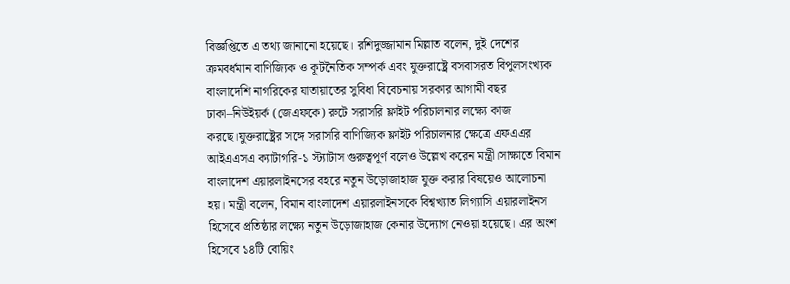বিজ্ঞপ্তিতে এ তথ্য জানানো হয়েছে। রশিদুজ্জামান মিল্লাত বলেন, দুই দেশের ক্রমবর্ধমান বাণিজ্যিক ও কূটনৈতিক সম্পর্ক এবং যুক্তরাষ্ট্রে বসবাসরত বিপুলসংখ্যক বাংলাদেশি নাগরিকের যাতায়াতের সুবিধা বিবেচনায় সরকার আগামী বছর ঢাকা–নিউইয়র্ক (জেএফকে) রুটে সরাসরি ফ্লাইট পরিচালনার লক্ষ্যে কাজ করছে।যুক্তরাষ্ট্রের সঙ্গে সরাসরি বাণিজ্যিক ফ্লাইট পরিচালনার ক্ষেত্রে এফএএর আইএএসএ ক্যাটাগরি-১ স্ট্যাটাস গুরুত্বপূর্ণ বলেও উল্লেখ করেন মন্ত্রী।সাক্ষাতে বিমান বাংলাদেশ এয়ারলাইনসের বহরে নতুন উড়োজাহাজ যুক্ত করার বিষয়েও আলোচনা হয়। মন্ত্রী বলেন, বিমান বাংলাদেশ এয়ারলাইনসকে বিশ্বখ্যাত লিগ্যাসি এয়ারলাইনস হিসেবে প্রতিষ্ঠার লক্ষ্যে নতুন উড়োজাহাজ কেনার উদ্যোগ নেওয়া হয়েছে। এর অংশ হিসেবে ১৪টি বোয়িং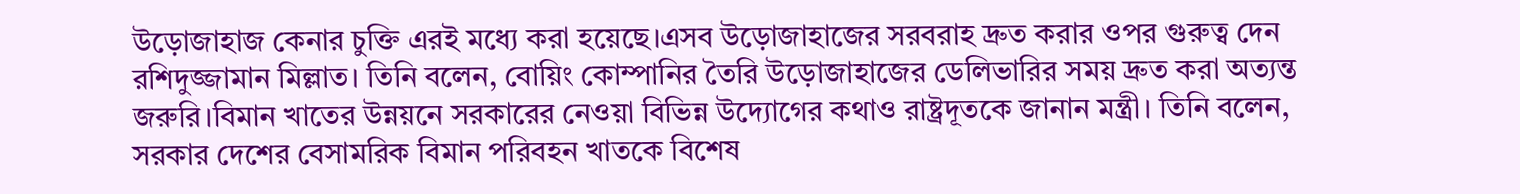উড়োজাহাজ কেনার চুক্তি এরই মধ্যে করা হয়েছে।এসব উড়োজাহাজের সরবরাহ দ্রুত করার ওপর গুরুত্ব দেন রশিদুজ্জামান মিল্লাত। তিনি বলেন, বোয়িং কোম্পানির তৈরি উড়োজাহাজের ডেলিভারির সময় দ্রুত করা অত্যন্ত জরুরি।বিমান খাতের উন্নয়নে সরকারের নেওয়া বিভিন্ন উদ্যোগের কথাও রাষ্ট্রদূতকে জানান মন্ত্রী। তিনি বলেন, সরকার দেশের বেসামরিক বিমান পরিবহন খাতকে বিশেষ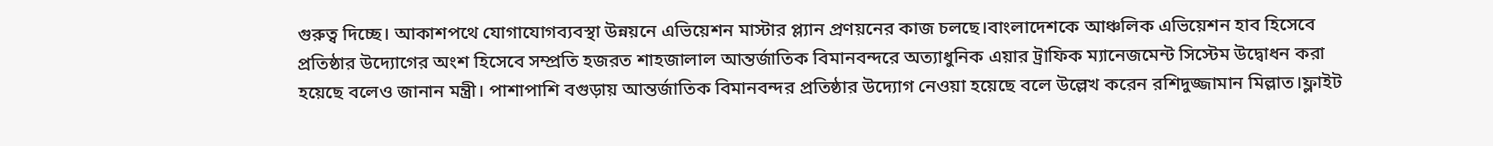গুরুত্ব দিচ্ছে। আকাশপথে যোগাযোগব্যবস্থা উন্নয়নে এভিয়েশন মাস্টার প্ল্যান প্রণয়নের কাজ চলছে।বাংলাদেশকে আঞ্চলিক এভিয়েশন হাব হিসেবে প্রতিষ্ঠার উদ্যোগের অংশ হিসেবে সম্প্রতি হজরত শাহজালাল আন্তর্জাতিক বিমানবন্দরে অত্যাধুনিক এয়ার ট্রাফিক ম্যানেজমেন্ট সিস্টেম উদ্বোধন করা হয়েছে বলেও জানান মন্ত্রী। পাশাপাশি বগুড়ায় আন্তর্জাতিক বিমানবন্দর প্রতিষ্ঠার উদ্যোগ নেওয়া হয়েছে বলে উল্লেখ করেন রশিদুজ্জামান মিল্লাত।ফ্লাইট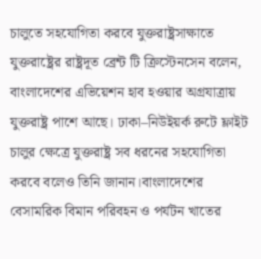চালুতে সহযোগিতা করবে যুক্তরাষ্ট্রসাক্ষাতে যুক্তরাষ্ট্রের রাষ্ট্রদূত ব্রেন্ট টি ক্রিস্টেনসেন বলেন, বাংলাদেশের এভিয়েশন হাব হওয়ার অগ্রযাত্রায় যুক্তরাষ্ট্র পাশে আছে। ঢাকা–নিউইয়র্ক রুটে ফ্লাইট চালুর ক্ষেত্রে যুক্তরাষ্ট্র সব ধরনের সহযোগিতা করবে বলেও তিনি জানান।বাংলাদেশের বেসামরিক বিমান পরিবহন ও পর্যটন খাতের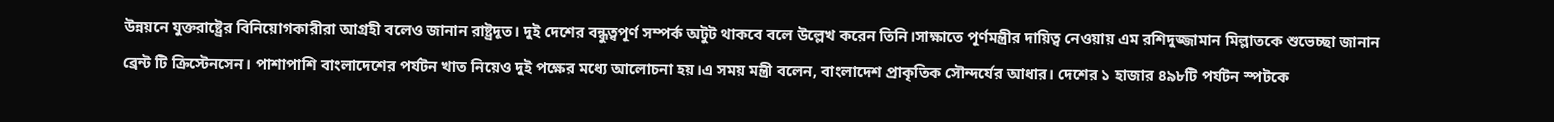উন্নয়নে যুক্তরাষ্ট্রের বিনিয়োগকারীরা আগ্রহী বলেও জানান রাষ্ট্রদূত। দুই দেশের বন্ধুত্বপূর্ণ সম্পর্ক অটুট থাকবে বলে উল্লেখ করেন তিনি।সাক্ষাতে পূর্ণমন্ত্রীর দায়িত্ব নেওয়ায় এম রশিদুজ্জামান মিল্লাতকে শুভেচ্ছা জানান ব্রেন্ট টি ক্রিস্টেনসেন। পাশাপাশি বাংলাদেশের পর্যটন খাত নিয়েও দুই পক্ষের মধ্যে আলোচনা হয়।এ সময় মন্ত্রী বলেন, বাংলাদেশ প্রাকৃতিক সৌন্দর্যের আধার। দেশের ১ হাজার ৪৯৮টি পর্যটন স্পটকে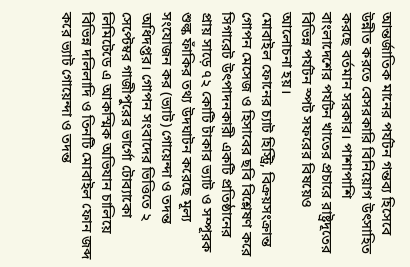আন্তর্জাতিক মানের পর্যটন গন্তব্য হিসেবে উন্নীত করতে বেসরকারি বিনিয়োগ উৎসাহিত করছে বর্তমান সরকার। পাশাপাশি বাংলাদেশের পর্যটন খাতের প্রচারে রাষ্ট্রদূতের বিভিন্ন পর্যটন স্পট সফরের বিষয়েও আলোচনা হয়।
মোবাইল ফোনের চ্যাট হিস্ট্রি, বিক্রয়সংক্রান্ত গোপন মেসেজ ও হিসাবের ছবি বিশ্লেষণ করে সিগারেট উৎপাদনকারী একটি প্রতিষ্ঠানের প্রায় সাড়ে ৭২ কোটি টাকার ভ্যাট ও সম্পূরক শুল্ক ফাঁকির তথ্য উদঘাটন করেছে মূল্য সংযোজন কর (ভ্যাট) গোয়েন্দা ও তদন্ত অধিদপ্তর। গোপন সংবাদের ভিত্তিতে ২ সেপ্টেম্বর গাজীপুরের ভার্গো টোব্যাকো লিমিটেডে এ আকস্মিক অভিযান চালিয়ে বিভিন্ন দলিলাদি ও তিনটি মোবাইল ফোন জব্দ করে ভ্যাট গোয়েন্দা ও তদন্ত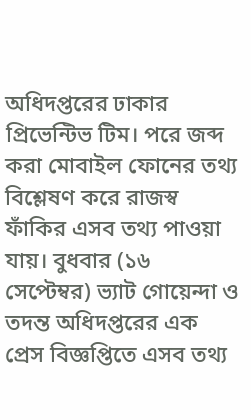অধিদপ্তরের ঢাকার প্রিভেন্টিভ টিম। পরে জব্দ করা মোবাইল ফোনের তথ্য বিশ্লেষণ করে রাজস্ব ফাঁকির এসব তথ্য পাওয়া যায়। বুধবার (১৬ সেপ্টেম্বর) ভ্যাট গোয়েন্দা ও তদন্ত অধিদপ্তরের এক প্রেস বিজ্ঞপ্তিতে এসব তথ্য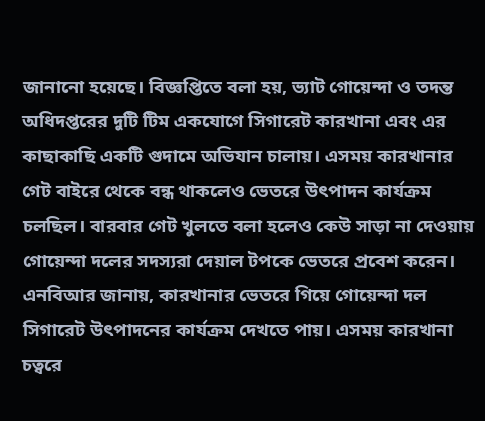জানানো হয়েছে। বিজ্ঞপ্তিতে বলা হয়, ভ্যাট গোয়েন্দা ও তদন্ত অধিদপ্তরের দুটি টিম একযোগে সিগারেট কারখানা এবং এর কাছাকাছি একটি গুদামে অভিযান চালায়। এসময় কারখানার গেট বাইরে থেকে বন্ধ থাকলেও ভেতরে উৎপাদন কার্যক্রম চলছিল। বারবার গেট খুলতে বলা হলেও কেউ সাড়া না দেওয়ায় গোয়েন্দা দলের সদস্যরা দেয়াল টপকে ভেতরে প্রবেশ করেন। এনবিআর জানায়, কারখানার ভেতরে গিয়ে গোয়েন্দা দল সিগারেট উৎপাদনের কার্যক্রম দেখতে পায়। এসময় কারখানা চত্বরে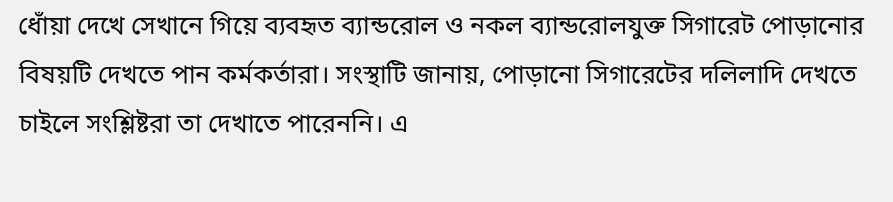ধোঁয়া দেখে সেখানে গিয়ে ব্যবহৃত ব্যান্ডরোল ও নকল ব্যান্ডরোলযুক্ত সিগারেট পোড়ানোর বিষয়টি দেখতে পান কর্মকর্তারা। সংস্থাটি জানায়, পোড়ানো সিগারেটের দলিলাদি দেখতে চাইলে সংশ্লিষ্টরা তা দেখাতে পারেননি। এ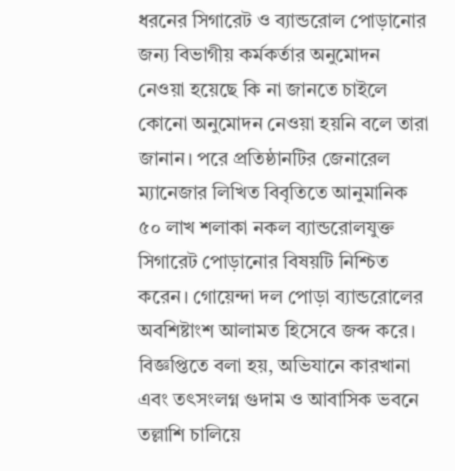ধরনের সিগারেট ও ব্যান্ডরোল পোড়ানোর জন্য বিভাগীয় কর্মকর্তার অনুমোদন নেওয়া হয়েছে কি না জানতে চাইলে কোনো অনুমোদন নেওয়া হয়নি বলে তারা জানান। পরে প্রতিষ্ঠানটির জেনারেল ম্যানেজার লিখিত বিবৃতিতে আনুমানিক ৫০ লাখ শলাকা নকল ব্যান্ডরোলযুক্ত সিগারেট পোড়ানোর বিষয়টি নিশ্চিত করেন। গোয়েন্দা দল পোড়া ব্যান্ডরোলের অবশিষ্টাংশ আলামত হিসেবে জব্দ করে। বিজ্ঞপ্তিতে বলা হয়, অভিযানে কারখানা এবং তৎসংলগ্ন গুদাম ও আবাসিক ভবনে তল্লাশি চালিয়ে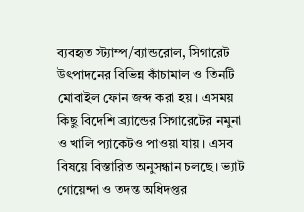ব্যবহৃত স্ট্যাম্প/ব্যান্ডরোল, সিগারেট উৎপাদনের বিভিন্ন কাঁচামাল ও তিনটি মোবাইল ফোন জব্দ করা হয়। এসময় কিছু বিদেশি ব্র্যান্ডের সিগারেটের নমুনা ও খালি প্যাকেটও পাওয়া যায়। এসব বিষয়ে বিস্তারিত অনুসন্ধান চলছে। ভ্যাট গোয়েন্দা ও তদন্ত অধিদপ্তর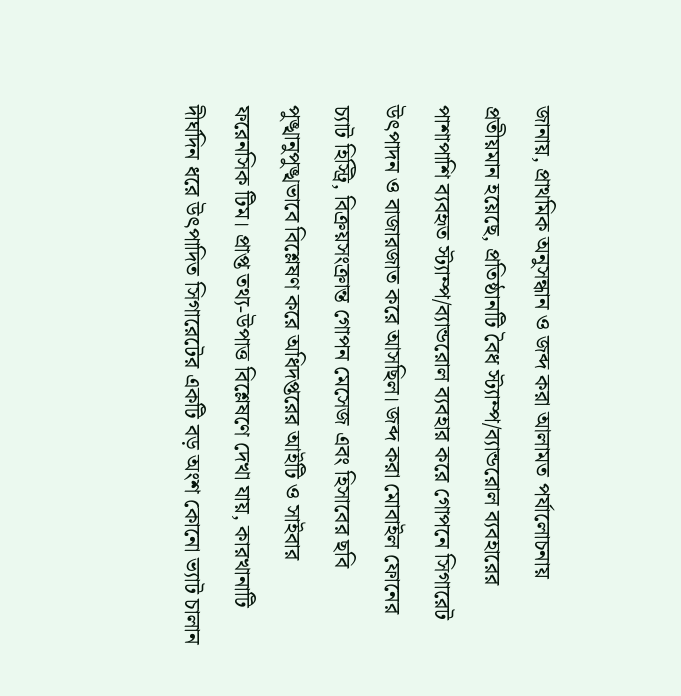জানায়, প্রাথমিক অনুসন্ধান ও জব্দ করা আলামত পর্যালোচনায় প্রতীয়মান হয়েছে, প্রতিষ্ঠানটি বৈধ স্ট্যাম্প/ব্যান্ডরোল ব্যবহারের পাশাপাশি ব্যবহৃত স্ট্যাম্প/ব্যান্ডরোল ব্যবহার করে গোপনে সিগারেট উৎপাদন ও বাজারজাত করে আসছিল। জব্দ করা মোবাইল ফোনের চ্যাট হিস্ট্রি, বিক্রয়সংক্রান্ত গোপন মেসেজ এবং হিসাবের ছবি পুঙ্খানুপুঙ্খভাবে বিশ্লেষণ করে অধিদপ্তরের আইটি ও সাইবার ফরেনসিক টিম। প্রাপ্ত তথ্য-উপাত্ত বিশ্লেষণে দেখা যায়, কারখানাটি দীর্ঘদিন ধরে উৎপাদিত সিগারেটের একটি বড় অংশ কোনো ভ্যাট চালান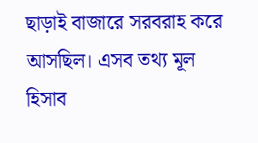ছাড়াই বাজারে সরবরাহ করে আসছিল। এসব তথ্য মূল হিসাব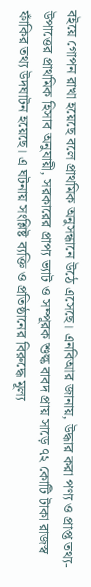বইয়ে গোপন রাখা হয়েছে বলে প্রাথমিক অনুসন্ধানে উঠে এসেছে। এনবিআর জানায়, উদ্ধার করা পণ্য ও প্রাপ্ত তথ্য-উপাত্তের প্রাথমিক হিসাব অনুযায়ী, সরকারের প্রাপ্য ভ্যাট ও সম্পূরক শুল্ক বাবদ প্রায় সাড়ে ৭২ কোটি টাকা রাজস্ব ফাঁকির তথ্য উদঘাটন হয়েছে। এ ঘটনায় সংশ্লিষ্ট ব্যক্তি ও প্রতিষ্ঠানের বিরুদ্ধে মূল্য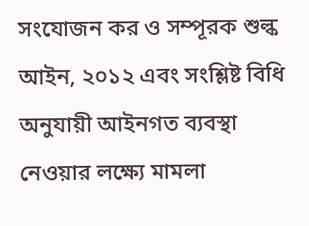সংযোজন কর ও সম্পূরক শুল্ক আইন, ২০১২ এবং সংশ্লিষ্ট বিধি অনুযায়ী আইনগত ব্যবস্থা নেওয়ার লক্ষ্যে মামলা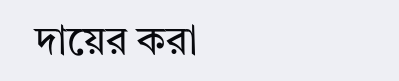দায়ের করা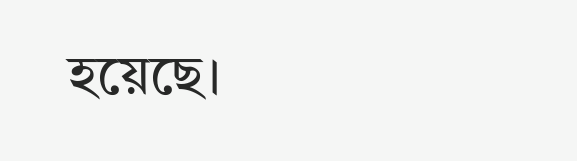হয়েছে।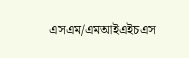এসএম/এমআইএইচএস